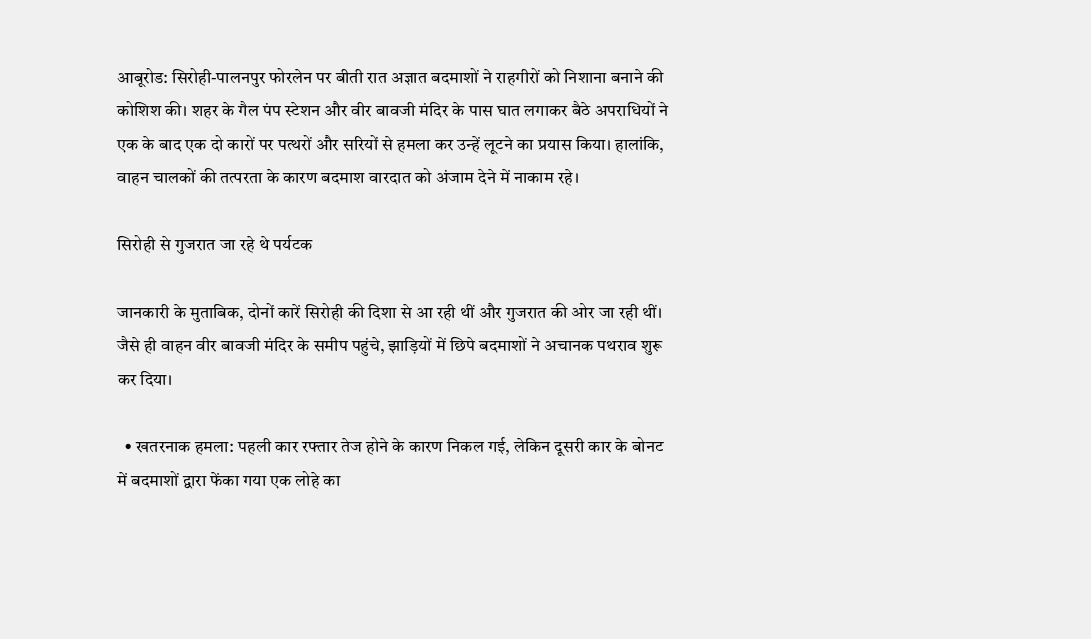आबूरोड: सिरोही-पालनपुर फोरलेन पर बीती रात अज्ञात बदमाशों ने राहगीरों को निशाना बनाने की कोशिश की। शहर के गैल पंप स्टेशन और वीर बावजी मंदिर के पास घात लगाकर बैठे अपराधियों ने एक के बाद एक दो कारों पर पत्थरों और सरियों से हमला कर उन्हें लूटने का प्रयास किया। हालांकि, वाहन चालकों की तत्परता के कारण बदमाश वारदात को अंजाम देने में नाकाम रहे।

सिरोही से गुजरात जा रहे थे पर्यटक

जानकारी के मुताबिक, दोनों कारें सिरोही की दिशा से आ रही थीं और गुजरात की ओर जा रही थीं। जैसे ही वाहन वीर बावजी मंदिर के समीप पहुंचे, झाड़ियों में छिपे बदमाशों ने अचानक पथराव शुरू कर दिया।

  • खतरनाक हमला: पहली कार रफ्तार तेज होने के कारण निकल गई, लेकिन दूसरी कार के बोनट में बदमाशों द्वारा फेंका गया एक लोहे का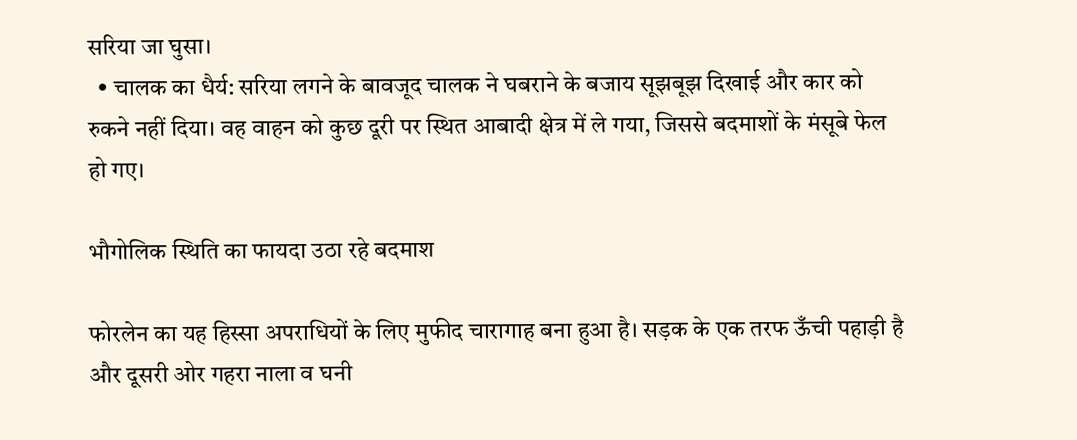सरिया जा घुसा।
  • चालक का धैर्य: सरिया लगने के बावजूद चालक ने घबराने के बजाय सूझबूझ दिखाई और कार को रुकने नहीं दिया। वह वाहन को कुछ दूरी पर स्थित आबादी क्षेत्र में ले गया, जिससे बदमाशों के मंसूबे फेल हो गए।

भौगोलिक स्थिति का फायदा उठा रहे बदमाश

फोरलेन का यह हिस्सा अपराधियों के लिए मुफीद चारागाह बना हुआ है। सड़क के एक तरफ ऊँची पहाड़ी है और दूसरी ओर गहरा नाला व घनी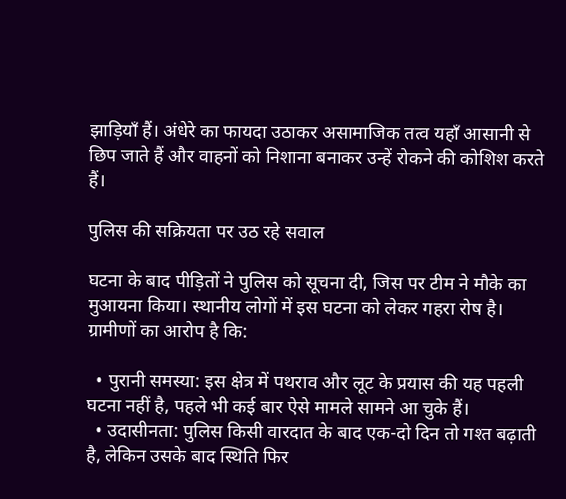झाड़ियाँ हैं। अंधेरे का फायदा उठाकर असामाजिक तत्व यहाँ आसानी से छिप जाते हैं और वाहनों को निशाना बनाकर उन्हें रोकने की कोशिश करते हैं।

पुलिस की सक्रियता पर उठ रहे सवाल

घटना के बाद पीड़ितों ने पुलिस को सूचना दी, जिस पर टीम ने मौके का मुआयना किया। स्थानीय लोगों में इस घटना को लेकर गहरा रोष है। ग्रामीणों का आरोप है कि:

  • पुरानी समस्या: इस क्षेत्र में पथराव और लूट के प्रयास की यह पहली घटना नहीं है, पहले भी कई बार ऐसे मामले सामने आ चुके हैं।
  • उदासीनता: पुलिस किसी वारदात के बाद एक-दो दिन तो गश्त बढ़ाती है, लेकिन उसके बाद स्थिति फिर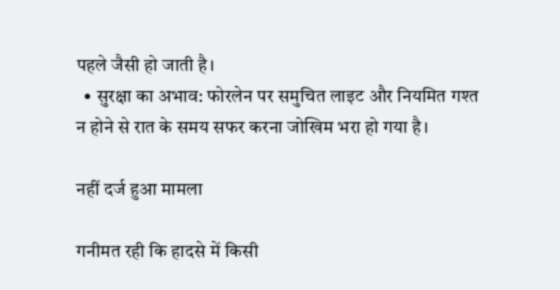पहले जैसी हो जाती है।
  • सुरक्षा का अभाव: फोरलेन पर समुचित लाइट और नियमित गश्त न होने से रात के समय सफर करना जोखिम भरा हो गया है।

नहीं दर्ज हुआ मामला

गनीमत रही कि हादसे में किसी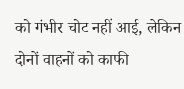को गंभीर चोट नहीं आई, लेकिन दोनों वाहनों को काफी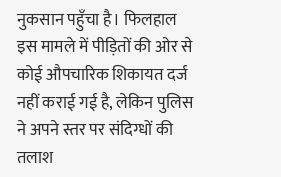नुकसान पहुँचा है। फिलहाल इस मामले में पीड़ितों की ओर से कोई औपचारिक शिकायत दर्ज नहीं कराई गई है, लेकिन पुलिस ने अपने स्तर पर संदिग्धों की तलाश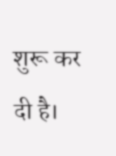शुरू कर दी है।